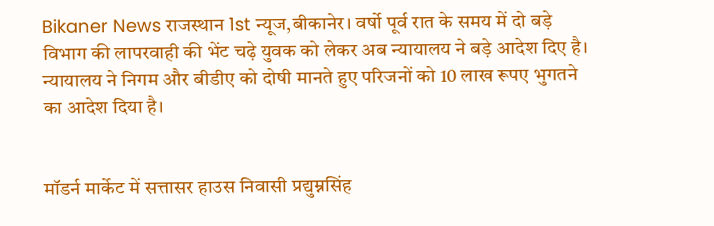Bikaner News राजस्थान 1st न्यूज,बीकानेर। वर्षो पूर्व रात के समय में दो बड़े विभाग की लापरवाही की भेंट चढ़े युवक को लेकर अब न्यायालय ने बड़े आदेश दिए है। न्यायालय ने निगम और बीडीए को दोषी मानते हुए परिजनों को 10 लाख रूपए भुगतने का आदेश दिया है।


मॉडर्न मार्केट में सत्तासर हाउस निवासी प्रद्युम्नसिंह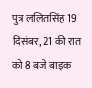पुत्र ललितसिंह 19 दिसंबर, 21 की रात को 8 बजे बाइक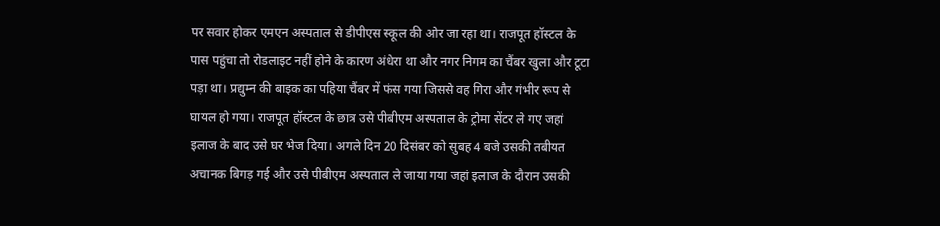पर सवार होकर एमएन अस्पताल से डीपीएस स्कूल की ओर जा रहा था। राजपूत हॉस्टल के पास पहुंचा तो रोडलाइट नहीं होने के कारण अंधेरा था और नगर निगम का चैंबर खुला और टूटा पड़ा था। प्रद्युम्न की बाइक का पहिया चैंबर में फंस गया जिससे वह गिरा और गंभीर रूप से घायल हो गया। राजपूत हॉस्टल के छात्र उसे पीबीएम अस्पताल के ट्रोमा सेंटर ले गए जहां इलाज के बाद उसे घर भेज दिया। अगले दिन 20 दिसंबर को सुबह 4 बजे उसकी तबीयत अचानक बिगड़ गई और उसे पीबीएम अस्पताल ले जाया गया जहां इलाज के दौरान उसकी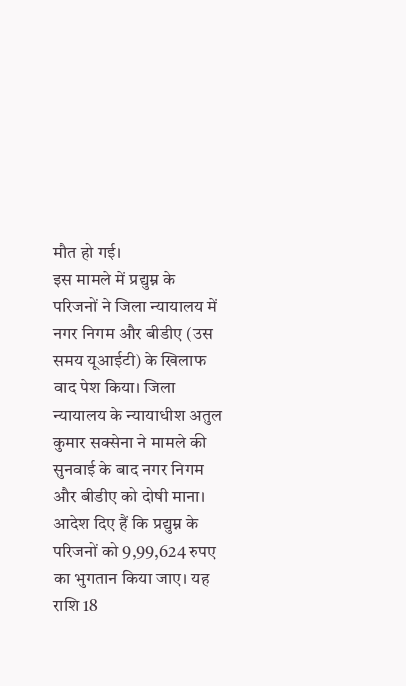मौत हो गई।
इस मामले में प्रद्युम्न के परिजनों ने जिला न्यायालय में नगर निगम और बीडीए (उस समय यूआईटी) के खिलाफ वाद पेश किया। जिला न्यायालय के न्यायाधीश अतुल कुमार सक्सेना ने मामले की सुनवाई के बाद नगर निगम और बीडीए को दोषी माना। आदेश दिए हैं कि प्रद्युम्न के परिजनों को 9,99,624 रुपए का भुगतान किया जाए। यह राशि 18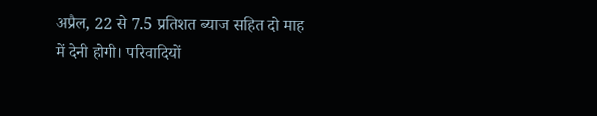अप्रैल, 22 से 7.5 प्रतिशत ब्याज सहित दो माह में देनी होगी। परिवादियों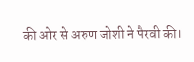की ओर से अरुण जोशी ने पैरवी की।